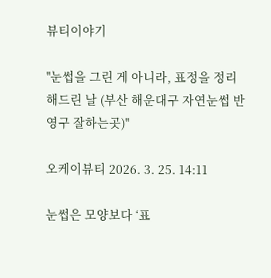뷰티이야기

''눈썹을 그린 게 아니라, 표정을 정리해드린 날 (부산 해운대구 자연눈썹 반영구 잘하는곳)''

오케이뷰티 2026. 3. 25. 14:11

눈썹은 모양보다 ‘표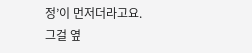정’이 먼저더라고요.
그걸 옆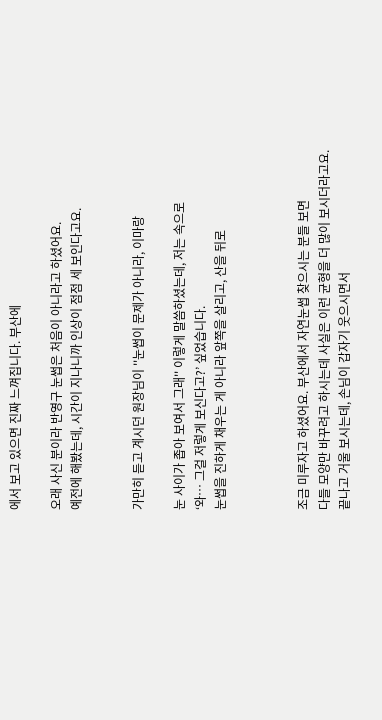에서 보고 있으면 진짜 느껴집니다. 부산에

오래 사신 분이라 반영구 눈썹은 처음이 아니라고 하셨어요.
예전에 해봤는데, 시간이 지나니까 인상이 점점 세 보인다고요.


가만히 듣고 계시던 원장님이 ''눈썹이 문제가 아니라, 이마랑

눈 사이가 좁아 보여서 그래'' 이렇게 말씀하셨는데, 저는 속으로
‘와… 그걸 저렇게 보신다고?’ 싶었습니다.
눈썹을 진하게 채우는 게 아니라 앞쪽을 살리고, 산을 뒤로



조금 미루자고 하셨어요. 부산에서 자연눈썹 찾으시는 분들 보면
다들 모양만 바꾸려고 하시는데 사실은 이런 균형을 더 많이 보시더라고요.
끝나고 거울 보시는데, 손님이 갑자기 웃으시면서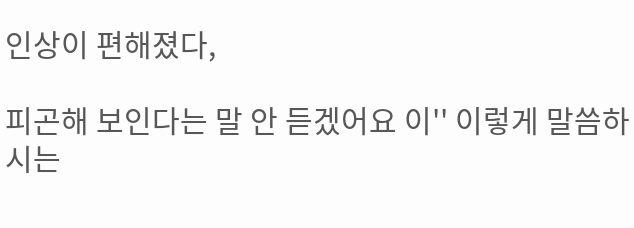인상이 편해졌다,

피곤해 보인다는 말 안 듣겠어요 이'' 이렇게 말씀하시는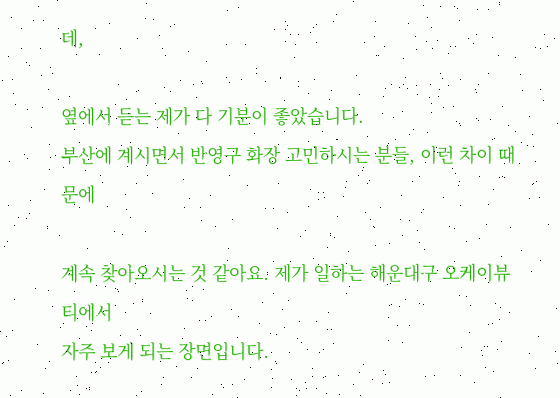데,

옆에서 듣는 제가 다 기분이 좋았습니다.
부산에 계시면서 반영구 화장 고민하시는 분들, 이런 차이 때문에

계속 찾아오시는 것 같아요. 제가 일하는 해운대구 오케이뷰티에서
자주 보게 되는 장면입니다.